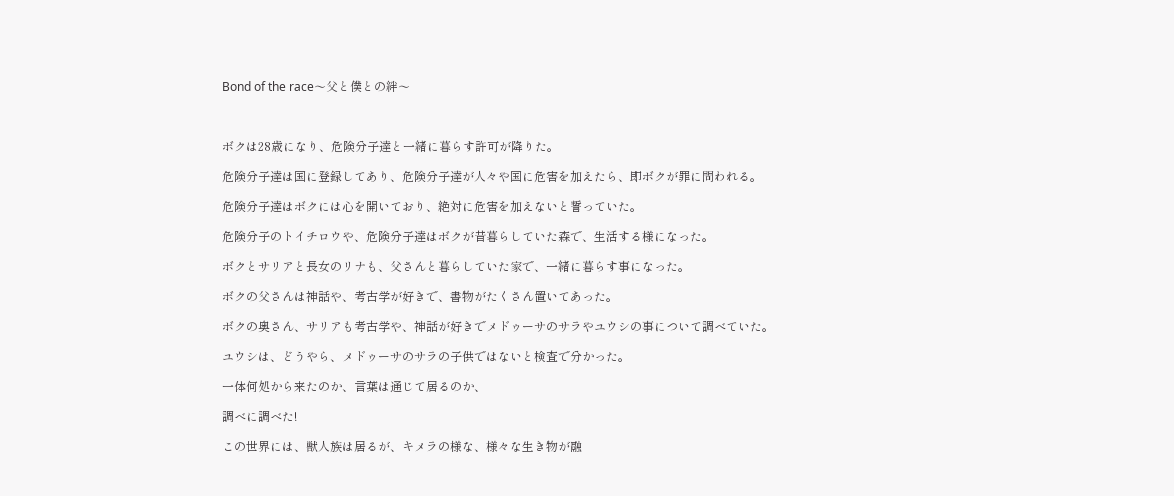Bond of the race〜父と僕との絆〜



ボクは28歳になり、危険分子達と一緒に暮らす許可が降りた。

危険分子達は国に登録してあり、危険分子達が人々や国に危害を加えたら、即ボクが罪に問われる。

危険分子達はボクには心を開いており、絶対に危害を加えないと誓っていた。

危険分子のトイチロウや、危険分子達はボクが昔暮らしていた森で、生活する様になった。

ボクとサリアと長女のリナも、父さんと暮らしていた家で、一緒に暮らす事になった。

ボクの父さんは神話や、考古学が好きで、書物がたくさん置いてあった。

ボクの奥さん、サリアも考古学や、神話が好きでメドゥーサのサラやユウシの事について調べていた。

ユウシは、どうやら、メドゥーサのサラの子供ではないと検査で分かった。

一体何処から来たのか、言葉は通じて居るのか、

調べに調べた!

この世界には、獣人族は居るが、キメラの様な、様々な生き物が融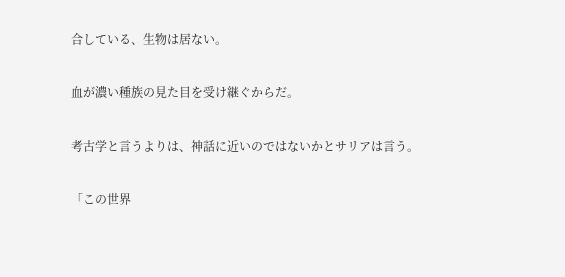合している、生物は居ない。

血が濃い種族の見た目を受け継ぐからだ。

考古学と言うよりは、神話に近いのではないかとサリアは言う。

「この世界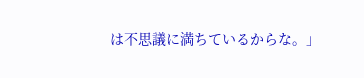は不思議に満ちているからな。」